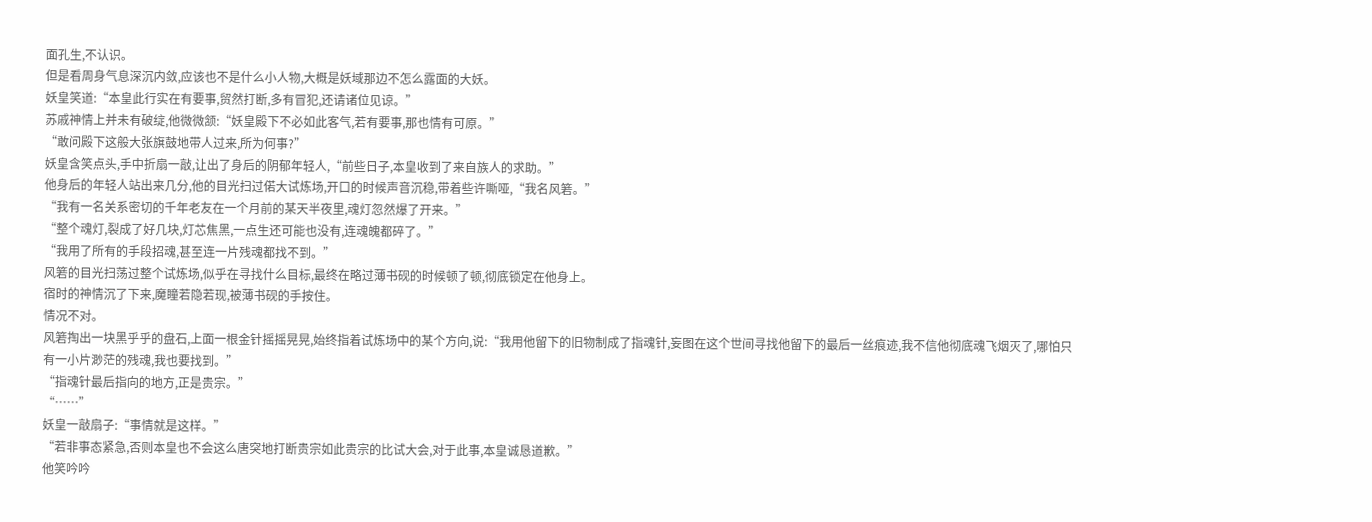面孔生,不认识。
但是看周身气息深沉内敛,应该也不是什么小人物,大概是妖域那边不怎么露面的大妖。
妖皇笑道:“本皇此行实在有要事,贸然打断,多有冒犯,还请诸位见谅。”
苏戚神情上并未有破绽,他微微颔:“妖皇殿下不必如此客气,若有要事,那也情有可原。”
“敢问殿下这般大张旗鼓地带人过来,所为何事?”
妖皇含笑点头,手中折扇一敲,让出了身后的阴郁年轻人,“前些日子,本皇收到了来自族人的求助。”
他身后的年轻人站出来几分,他的目光扫过偌大试炼场,开口的时候声音沉稳,带着些许嘶哑,“我名风箬。”
“我有一名关系密切的千年老友在一个月前的某天半夜里,魂灯忽然爆了开来。”
“整个魂灯,裂成了好几块,灯芯焦黑,一点生还可能也没有,连魂魄都碎了。”
“我用了所有的手段招魂,甚至连一片残魂都找不到。”
风箬的目光扫荡过整个试炼场,似乎在寻找什么目标,最终在略过薄书砚的时候顿了顿,彻底锁定在他身上。
宿时的神情沉了下来,魔瞳若隐若现,被薄书砚的手按住。
情况不对。
风箬掏出一块黑乎乎的盘石,上面一根金针摇摇晃晃,始终指着试炼场中的某个方向,说:“我用他留下的旧物制成了指魂针,妄图在这个世间寻找他留下的最后一丝痕迹,我不信他彻底魂飞烟灭了,哪怕只有一小片渺茫的残魂,我也要找到。”
“指魂针最后指向的地方,正是贵宗。”
“……”
妖皇一敲扇子:“事情就是这样。”
“若非事态紧急,否则本皇也不会这么唐突地打断贵宗如此贵宗的比试大会,对于此事,本皇诚恳道歉。”
他笑吟吟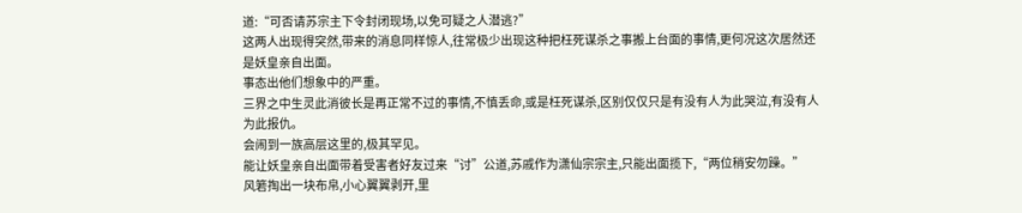道:“可否请苏宗主下令封闭现场,以免可疑之人潜逃?”
这两人出现得突然,带来的消息同样惊人,往常极少出现这种把枉死谋杀之事搬上台面的事情,更何况这次居然还是妖皇亲自出面。
事态出他们想象中的严重。
三界之中生灵此消彼长是再正常不过的事情,不慎丢命,或是枉死谋杀,区别仅仅只是有没有人为此哭泣,有没有人为此报仇。
会闹到一族高层这里的,极其罕见。
能让妖皇亲自出面带着受害者好友过来“讨”公道,苏戚作为潇仙宗宗主,只能出面揽下,“两位稍安勿躁。”
风箬掏出一块布帛,小心翼翼剥开,里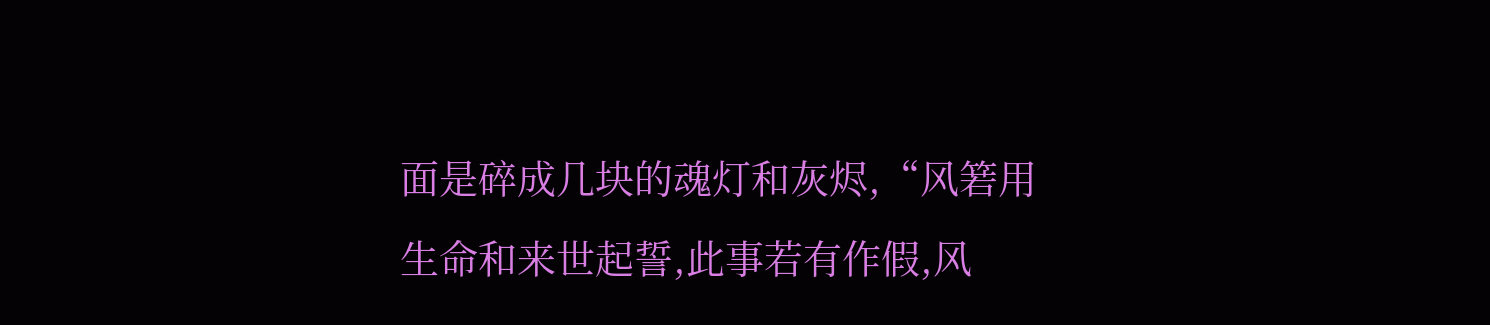面是碎成几块的魂灯和灰烬,“风箬用生命和来世起誓,此事若有作假,风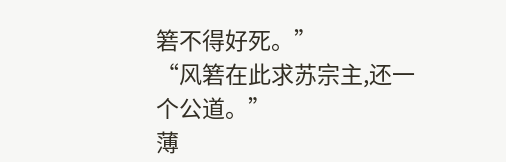箬不得好死。”
“风箬在此求苏宗主,还一个公道。”
薄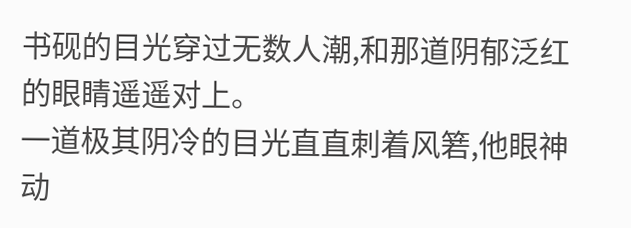书砚的目光穿过无数人潮,和那道阴郁泛红的眼睛遥遥对上。
一道极其阴冷的目光直直刺着风箬,他眼神动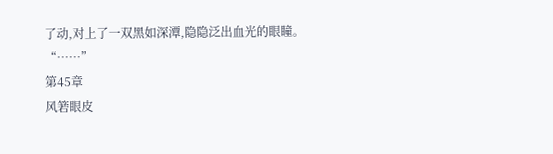了动,对上了一双黑如深潭,隐隐泛出血光的眼瞳。
“……”
第45章
风箬眼皮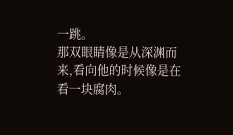一跳。
那双眼睛像是从深渊而来,看向他的时候像是在看一块腐肉。